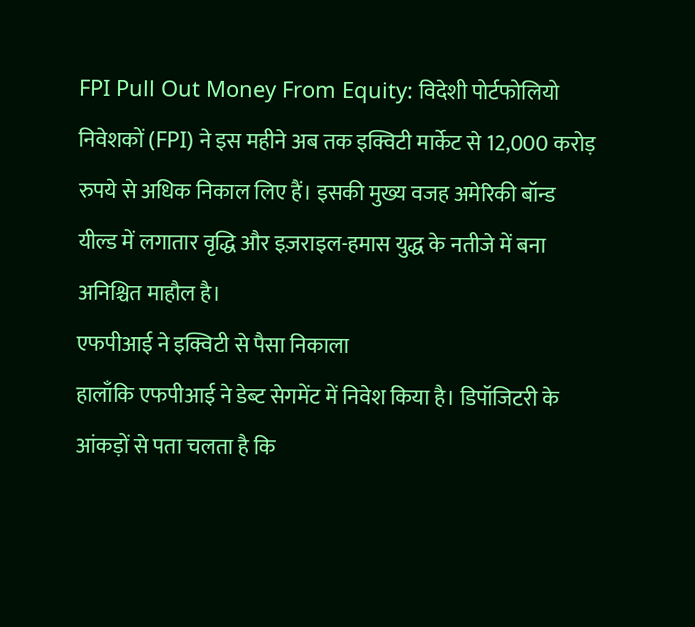FPI Pull Out Money From Equity: विदेशी पोर्टफोलियो निवेशकों (FPI) ने इस महीने अब तक इक्विटी मार्केट से 12,000 करोड़ रुपये से अधिक निकाल लिए हैं। इसकी मुख्य वजह अमेरिकी बॉन्ड यील्ड में लगातार वृद्धि और इज़राइल-हमास युद्ध के नतीजे में बना अनिश्चित माहौल है।
एफपीआई ने इक्विटी से पैसा निकाला
हालाँकि एफपीआई ने डेब्ट सेगमेंट में निवेश किया है। डिपॉजिटरी के आंकड़ों से पता चलता है कि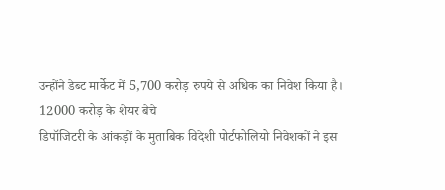उन्होंने डेब्ट मार्केट में 5,700 करोड़ रुपये से अधिक का निवेश किया है।
12000 करोड़ के शेयर बेचे
डिपॉजिटरी के आंकड़ों के मुताबिक विदेशी पोर्टफोलियो निवेशकों ने इस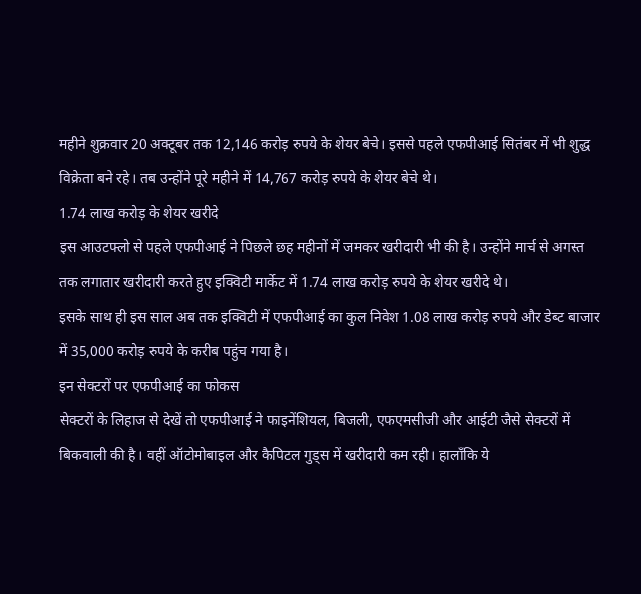महीने शुक्रवार 20 अक्टूबर तक 12,146 करोड़ रुपये के शेयर बेचे। इससे पहले एफपीआई सितंबर में भी शुद्ध विक्रेता बने रहे। तब उन्होंने पूरे महीने में 14,767 करोड़ रुपये के शेयर बेचे थे।
1.74 लाख करोड़ के शेयर खरीदे
इस आउटफ्लो से पहले एफपीआई ने पिछले छह महीनों में जमकर खरीदारी भी की है। उन्होंने मार्च से अगस्त तक लगातार खरीदारी करते हुए इक्विटी मार्केट में 1.74 लाख करोड़ रुपये के शेयर खरीदे थे।
इसके साथ ही इस साल अब तक इक्विटी में एफपीआई का कुल निवेश 1.08 लाख करोड़ रुपये और डेब्ट बाजार में 35,000 करोड़ रुपये के करीब पहुंच गया है।
इन सेक्टरों पर एफपीआई का फोकस
सेक्टरों के लिहाज से देखें तो एफपीआई ने फाइनेंशियल, बिजली, एफएमसीजी और आईटी जैसे सेक्टरों में बिकवाली की है। वहीं ऑटोमोबाइल और कैपिटल गुड्स में खरीदारी कम रही। हालाँकि ये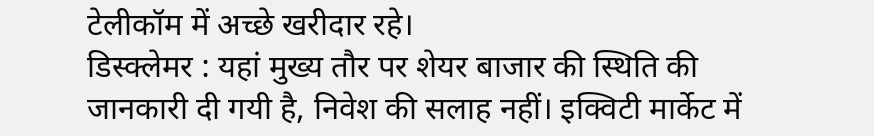टेलीकॉम में अच्छे खरीदार रहे।
डिस्क्लेमर : यहां मुख्य तौर पर शेयर बाजार की स्थिति की जानकारी दी गयी है, निवेश की सलाह नहीं। इक्विटी मार्केट में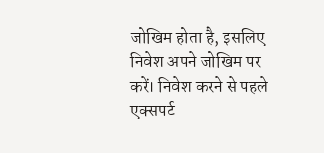जोखिम होता है, इसलिए निवेश अपने जोखिम पर करें। निवेश करने से पहले एक्सपर्ट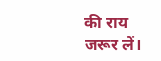की राय जरूर लें।